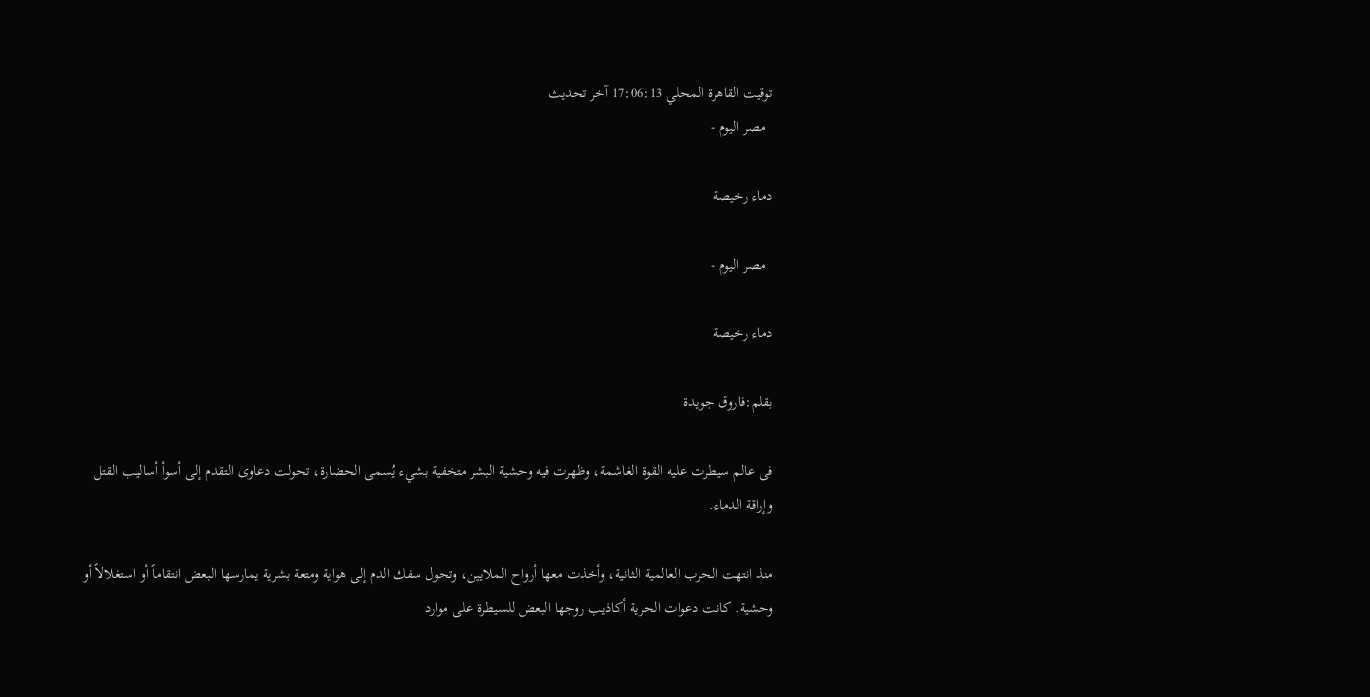توقيت القاهرة المحلي 17:06:13 آخر تحديث
  مصر اليوم -

دماء رخيصة

  مصر اليوم -

دماء رخيصة

بقلم:فاروق جويدة

فى عالم سيطرت عليه القوة الغاشمة، وظهرت فيه وحشية البشر متخفية بشيء يُسمى الحضارة، تحولت دعاوى التقدم إلى أسوأ أساليب القتل وإراقة الدماء.

منذ انتهت الحرب العالمية الثانية، وأخذت معها أرواح الملايين، وتحول سفك الدم إلى هواية ومتعة بشرية يمارسها البعض انتقاماً أو استغلالاً أو وحشية. كانت دعوات الحرية أكاذيب روجها البعض للسيطرة على موارد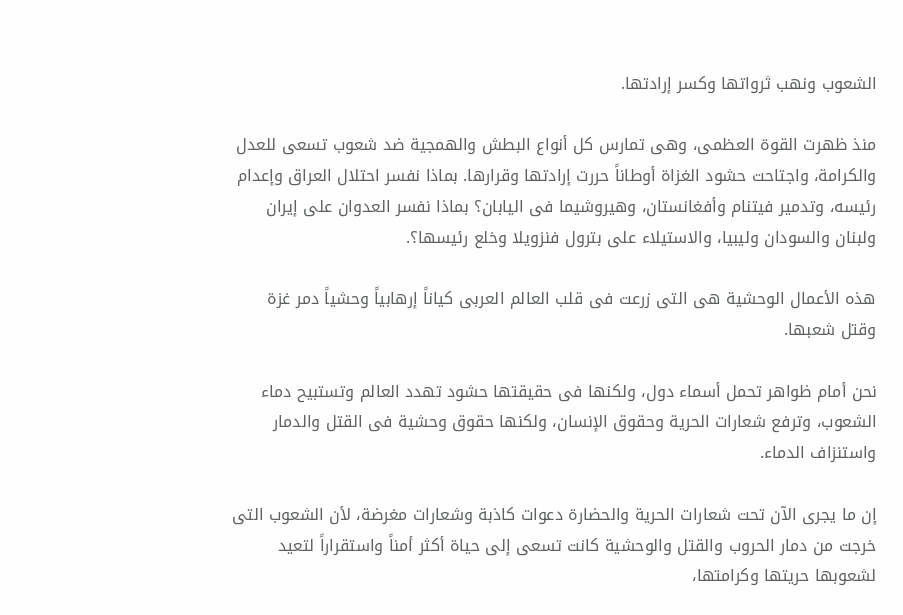الشعوب ونهب ثرواتها وكسر إرادتها.

منذ ظهرت القوة العظمى، وهى تمارس كل أنواع البطش والهمجية ضد شعوب تسعى للعدل والكرامة، واجتاحت حشود الغزاة أوطاناً حررت إرادتها وقرارها. بماذا نفسر احتلال العراق وإعدام رئيسه، وتدمير فيتنام وأفغانستان، وهيروشيما فى اليابان؟ بماذا نفسر العدوان على إيران ولبنان والسودان وليبيا، والاستيلاء على بترول فنزويلا وخلع رئيسها؟.

هذه الأعمال الوحشية هى التى زرعت فى قلب العالم العربى كياناً إرهابياً وحشياً دمر غزة وقتل شعبها.

نحن أمام ظواهر تحمل أسماء دول، ولكنها فى حقيقتها حشود تهدد العالم وتستبيح دماء الشعوب، وترفع شعارات الحرية وحقوق الإنسان، ولكنها حقوق وحشية فى القتل والدمار واستنزاف الدماء.

إن ما يجرى الآن تحت شعارات الحرية والحضارة دعوات كاذبة وشعارات مغرضة، لأن الشعوب التى خرجت من دمار الحروب والقتل والوحشية كانت تسعى إلى حياة أكثر أمناً واستقراراً لتعيد لشعوبها حريتها وكرامتها،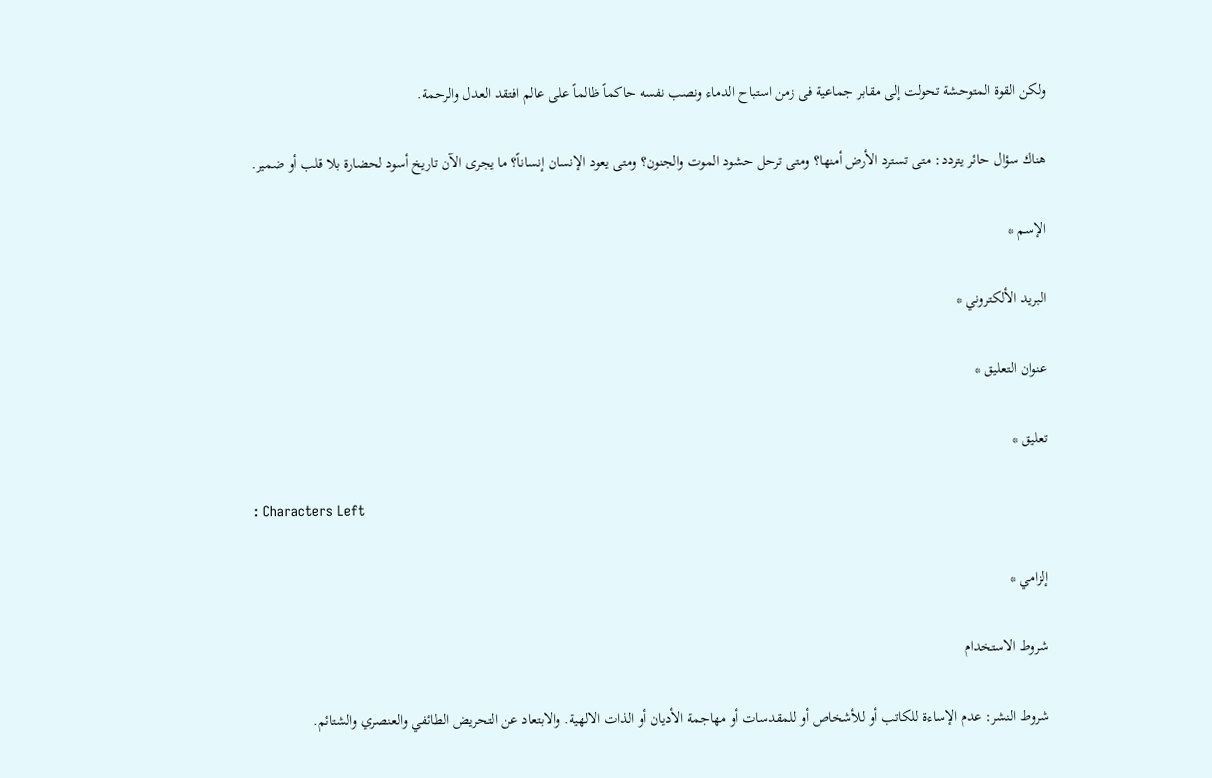ولكن القوة المتوحشة تحولت إلى مقابر جماعية فى زمن استباح الدماء ونصب نفسه حاكماً ظالماً على عالم افتقد العدل والرحمة.

هناك سؤال حائر يتردد: متى تسترد الأرض أمنها؟ ومتى ترحل حشود الموت والجنون؟ ومتى يعود الإنسان إنساناً؟ ما يجرى الآن تاريخ أسود لحضارة بلا قلب أو ضمير.

الإسم *

البريد الألكتروني *

عنوان التعليق *

تعليق *

: Characters Left

إلزامي *

شروط الاستخدام

شروط النشر: عدم الإساءة للكاتب أو للأشخاص أو للمقدسات أو مهاجمة الأديان أو الذات الالهية. والابتعاد عن التحريض الطائفي والعنصري والشتائم.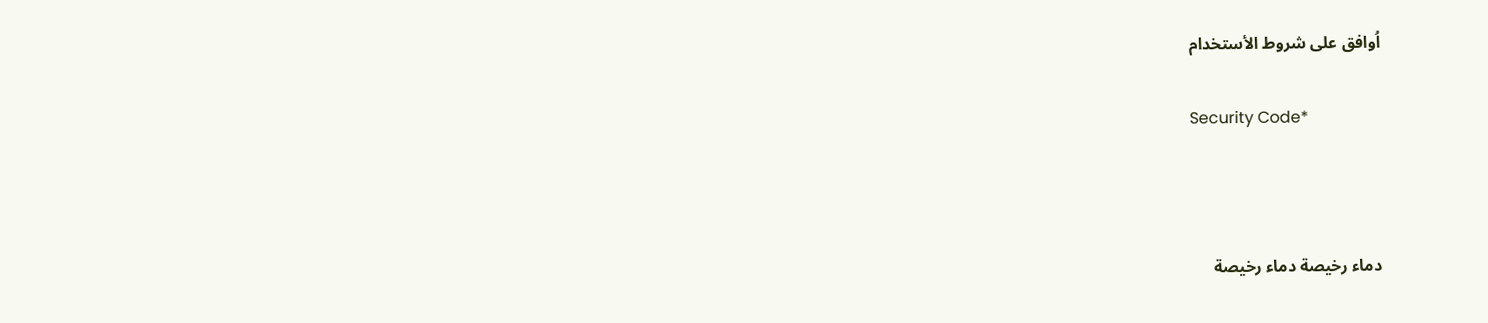اُوافق على شروط الأستخدام

Security Code*



دماء رخيصة دماء رخيصة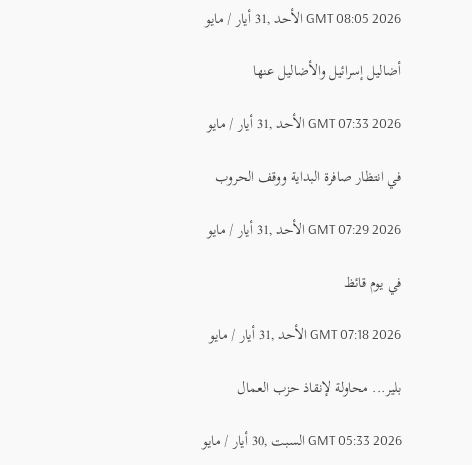GMT 08:05 2026 الأحد ,31 أيار / مايو

أضاليل إسرائيل والأضاليل عنها

GMT 07:33 2026 الأحد ,31 أيار / مايو

في انتظار صافرة البداية ووقف الحروب

GMT 07:29 2026 الأحد ,31 أيار / مايو

في يوم قائظ

GMT 07:18 2026 الأحد ,31 أيار / مايو

بلير... محاولة لإنقاذ حزب العمال

GMT 05:33 2026 السبت ,30 أيار / مايو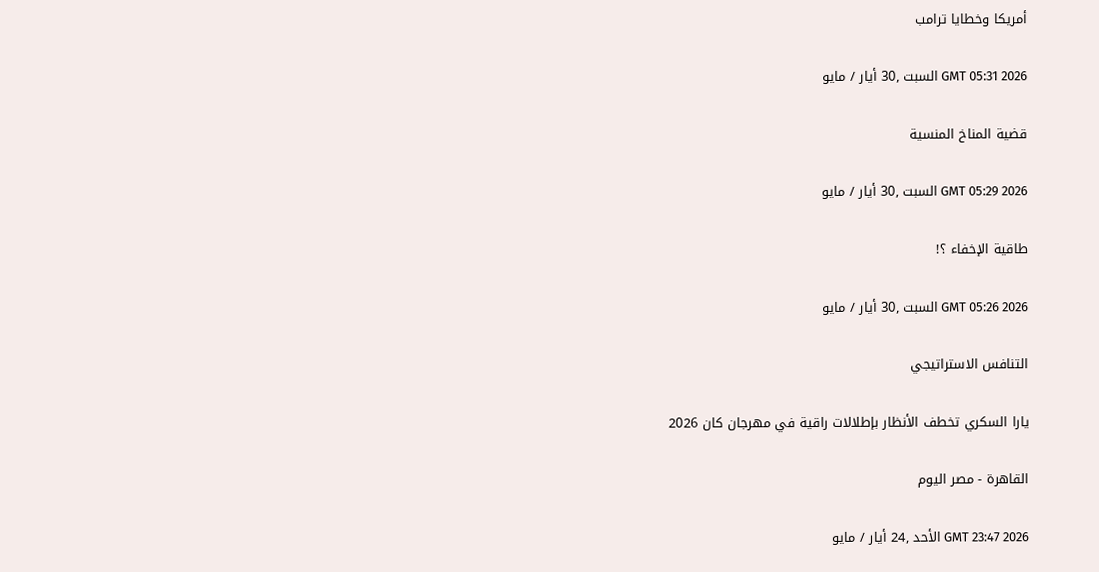أمريكا وخطايا ترامب

GMT 05:31 2026 السبت ,30 أيار / مايو

قضية المناخ المنسية

GMT 05:29 2026 السبت ,30 أيار / مايو

طاقية الإخفاء ؟!

GMT 05:26 2026 السبت ,30 أيار / مايو

التنافس الاستراتيجي

يارا السكري تخطف الأنظار بإطلالات راقية في مهرجان كان 2026

القاهرة - مصر اليوم

GMT 23:47 2026 الأحد ,24 أيار / مايو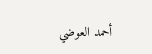أحمد العوضي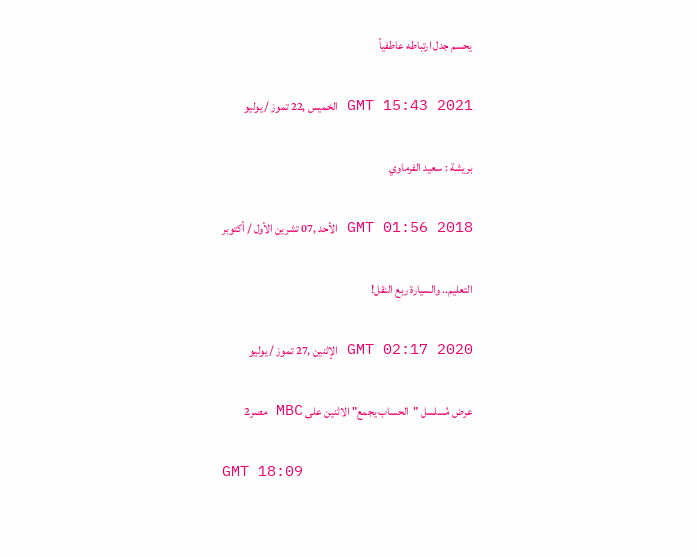يحسم جدل ارتباطه عاطفياً

GMT 15:43 2021 الخميس ,22 تموز / يوليو

بريشة : سعيد الفرماوي

GMT 01:56 2018 الأحد ,07 تشرين الأول / أكتوبر

التعليم.. والسيارة ربع النقل!

GMT 02:17 2020 الإثنين ,27 تموز / يوليو

عرض مُسلسل "الحساب يجمع" الاثنين على MBC مصر2

GMT 18:09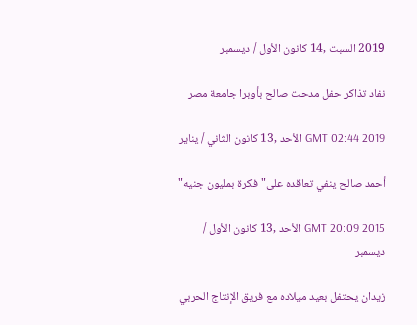2019 السبت ,14 كانون الأول / ديسمبر

نفاد تذاكر حفل مدحت صالح بأوبرا جامعة مصر

GMT 02:44 2019 الأحد ,13 كانون الثاني / يناير

أحمد صالح ينفي تعاقده على"فكرة بمليون جنيه"

GMT 20:09 2015 الأحد ,13 كانون الأول / ديسمبر

زيدان يحتفل بعيد ميلاده مع فريق الإنتاج الحربي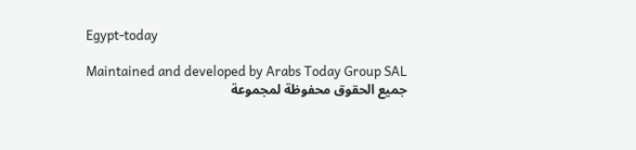Egypt-today

Maintained and developed by Arabs Today Group SAL
جميع الحقوق محفوظة لمجموعة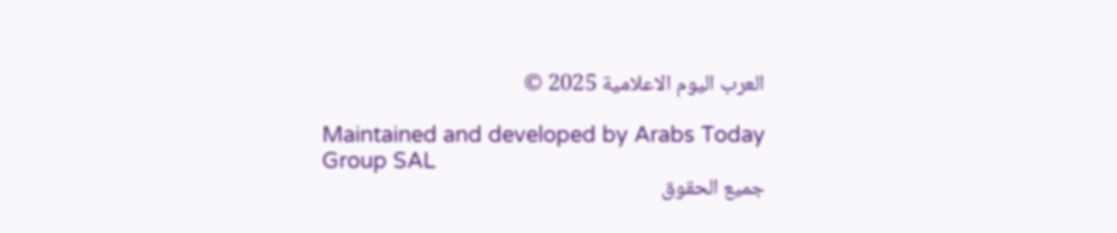العرب اليوم الاعلامية 2025 ©

Maintained and developed by Arabs Today Group SAL
جميع الحقوق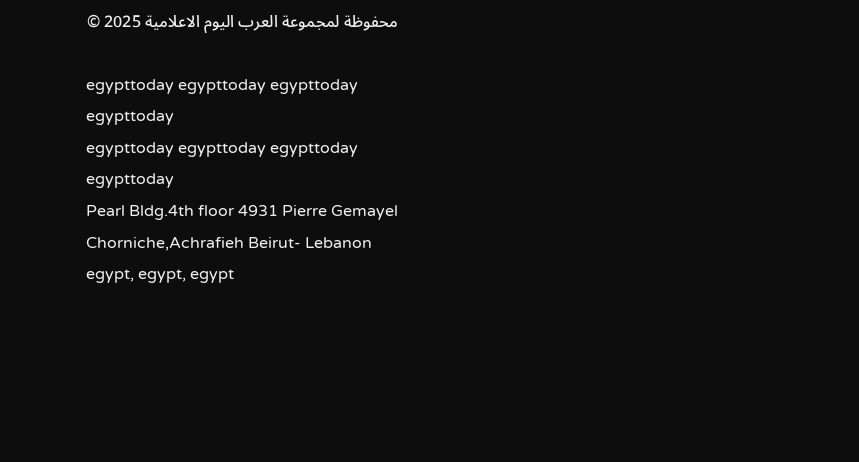محفوظة لمجموعة العرب اليوم الاعلامية 2025 ©

egypttoday egypttoday egypttoday egypttoday
egypttoday egypttoday egypttoday
egypttoday
Pearl Bldg.4th floor 4931 Pierre Gemayel Chorniche,Achrafieh Beirut- Lebanon
egypt, egypt, egypt